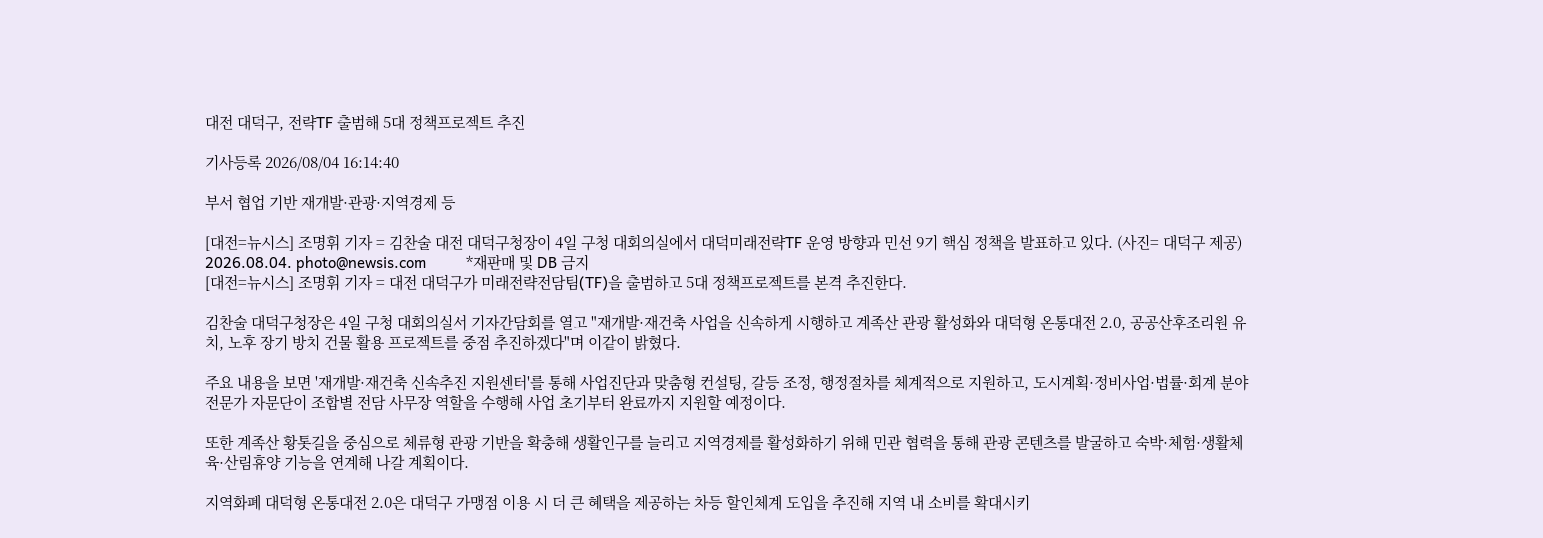대전 대덕구, 전략TF 출범해 5대 정책프로젝트 추진

기사등록 2026/08/04 16:14:40

부서 협업 기반 재개발·관광·지역경제 등

[대전=뉴시스] 조명휘 기자 = 김찬술 대전 대덕구청장이 4일 구청 대회의실에서 대덕미래전략TF 운영 방향과 민선 9기 핵심 정책을 발표하고 있다. (사진= 대덕구 제공) 2026.08.04. photo@newsis.com          *재판매 및 DB 금지
[대전=뉴시스] 조명휘 기자 = 대전 대덕구가 미래전략전담팀(TF)을 출범하고 5대 정책프로젝트를 본격 추진한다.

김찬술 대덕구청장은 4일 구청 대회의실서 기자간담회를 열고 "재개발·재건축 사업을 신속하게 시행하고 계족산 관광 활성화와 대덕형 온통대전 2.0, 공공산후조리원 유치, 노후 장기 방치 건물 활용 프로젝트를 중점 추진하겠다"며 이같이 밝혔다.

주요 내용을 보면 '재개발·재건축 신속추진 지원센터'를 통해 사업진단과 맞춤형 컨설팅, 갈등 조정, 행정절차를 체계적으로 지원하고, 도시계획·정비사업·법률·회계 분야 전문가 자문단이 조합별 전담 사무장 역할을 수행해 사업 초기부터 완료까지 지원할 예정이다.

또한 계족산 황톳길을 중심으로 체류형 관광 기반을 확충해 생활인구를 늘리고 지역경제를 활성화하기 위해 민관 협력을 통해 관광 콘텐츠를 발굴하고 숙박·체험·생활체육·산림휴양 기능을 연계해 나갈 계획이다.

지역화폐 대덕형 온통대전 2.0은 대덕구 가맹점 이용 시 더 큰 혜택을 제공하는 차등 할인체계 도입을 추진해 지역 내 소비를 확대시키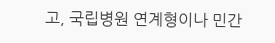고, 국립병원 연계형이나 민간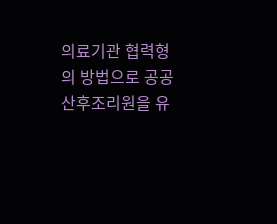의료기관 협력형의 방법으로 공공산후조리원을 유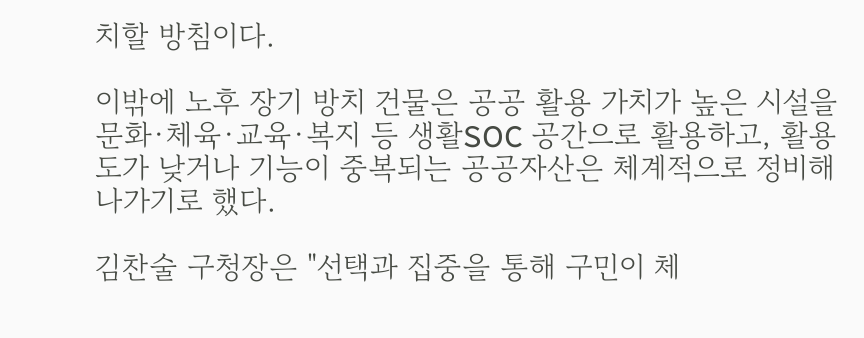치할 방침이다.

이밖에 노후 장기 방치 건물은 공공 활용 가치가 높은 시설을 문화·체육·교육·복지 등 생활SOC 공간으로 활용하고, 활용도가 낮거나 기능이 중복되는 공공자산은 체계적으로 정비해 나가기로 했다.

김찬술 구청장은 "선택과 집중을 통해 구민이 체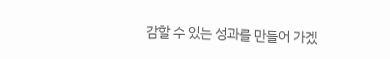감할 수 있는 성과를 만들어 가겠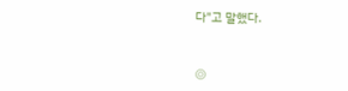다"고 말했다.


◎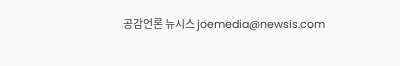공감언론 뉴시스 joemedia@newsis.com